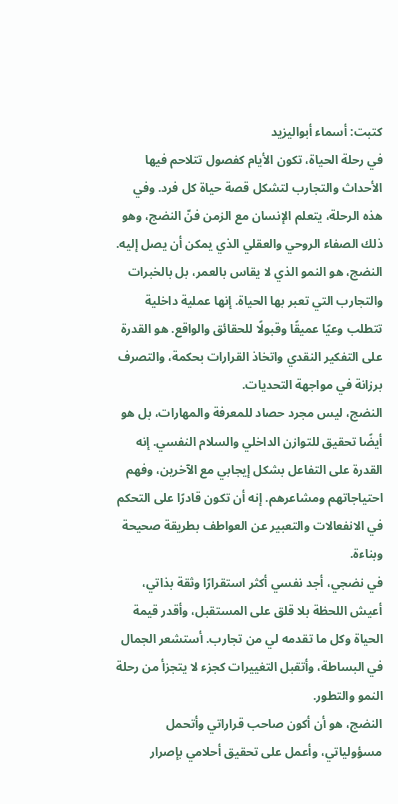كتبت: أسماء أبواليزيد
في رحلة الحياة، تكون الأيام كفصول تتلاحم فيها الأحداث والتجارب لتشكل قصة حياة كل فرد. وفي هذه الرحلة، يتعلم الإنسان مع الزمن فنّ النضج، وهو ذلك الصفاء الروحي والعقلي الذي يمكن أن يصل إليه.
النضج، هو النمو الذي لا يقاس بالعمر، بل بالخبرات والتجارب التي تعبر بها الحياة. إنها عملية داخلية تتطلب وعيًا عميقًا وقبولًا للحقائق والواقع. هو القدرة على التفكير النقدي واتخاذ القرارات بحكمة، والتصرف برزانة في مواجهة التحديات.
النضج، ليس مجرد حصاد للمعرفة والمهارات، بل هو أيضًا تحقيق للتوازن الداخلي والسلام النفسي. إنه القدرة على التفاعل بشكل إيجابي مع الآخرين، وفهم احتياجاتهم ومشاعرهم. إنه أن تكون قادرًا على التحكم في الانفعالات والتعبير عن العواطف بطريقة صحيحة وبناءة.
في نضجي، أجد نفسي أكثر استقرارًا وثقة بذاتي، أعيش اللحظة بلا قلق على المستقبل، وأقدر قيمة الحياة وكل ما تقدمه لي من تجارب. أستشعر الجمال في البساطة، وأتقبل التغييرات كجزء لا يتجزأ من رحلة النمو والتطور.
النضج، هو أن أكون صاحب قراراتي وأتحمل مسؤولياتي، وأعمل على تحقيق أحلامي بإصرار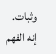وثبات. إنه الفهم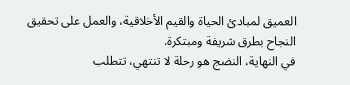العميق لمبادئ الحياة والقيم الأخلاقية، والعمل على تحقيق النجاح بطرق شريفة ومبتكرة.
في النهاية، النضج هو رحلة لا تنتهي، تتطلب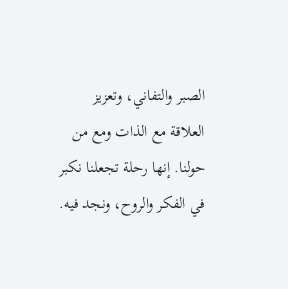الصبر والتفاني، وتعزيز العلاقة مع الذات ومع من حولنا. إنها رحلة تجعلنا نكبر في الفكر والروح، ونجد فيه.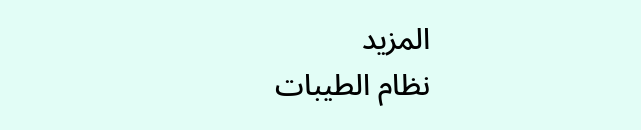المزيد
نظام الطيبات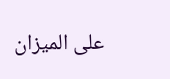على الميزان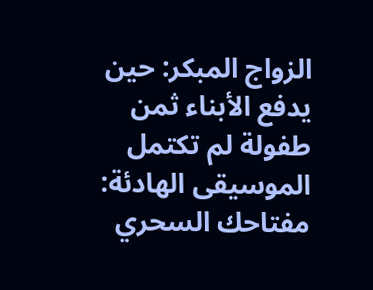الزواج المبكر: حين يدفع الأبناء ثمن طفولة لم تكتمل
الموسيقى الهادئة: مفتاحك السحري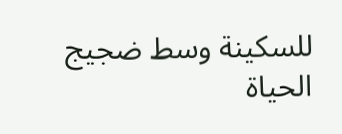للسكينة وسط ضجيج الحياة